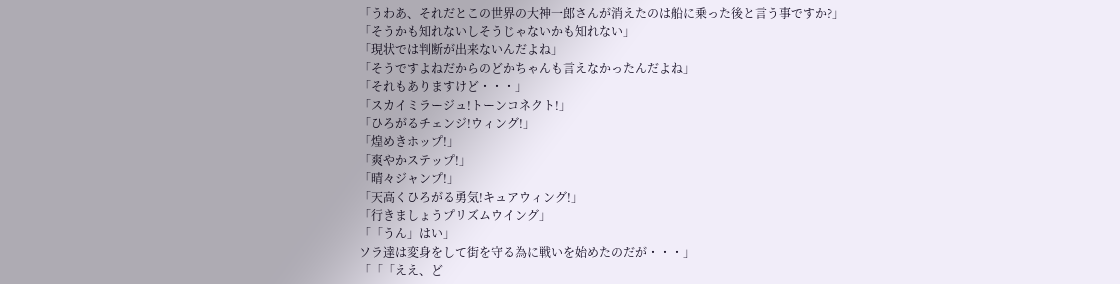「うわあ、それだとこの世界の大神一郎さんが消えたのは船に乗った後と言う事ですか?」
「そうかも知れないしそうじゃないかも知れない」
「現状では判断が出来ないんだよね」
「そうですよねだからのどかちゃんも言えなかったんだよね」
「それもありますけど・・・」
「スカイミラージュ!トーンコネクト!」
「ひろがるチェンジ!ウィング!」
「煌めきホップ!」
「爽やかステップ!」
「晴々ジャンプ!」
「天高くひろがる勇気!キュアウィング!」
「行きましょうプリズムウイング」
「「うん」はい」
ソラ達は変身をして街を守る為に戦いを始めたのだが・・・」
「「「ええ、ど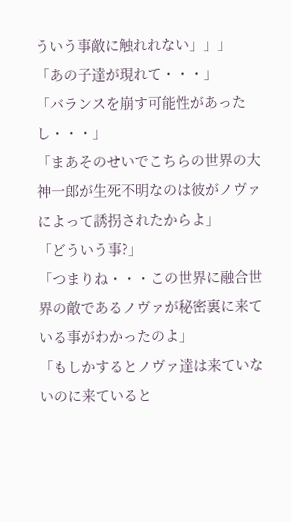ういう事敵に触れれない」」」
「あの子達が現れて・・・」
「バランスを崩す可能性があったし・・・」
「まあそのせいでこちらの世界の大神一郎が生死不明なのは彼がノヴァによって誘拐されたからよ」
「どういう事?」
「つまりね・・・この世界に融合世界の敵であるノヴァが秘密裏に来ている事がわかったのよ」
「もしかするとノヴァ達は来ていないのに来ていると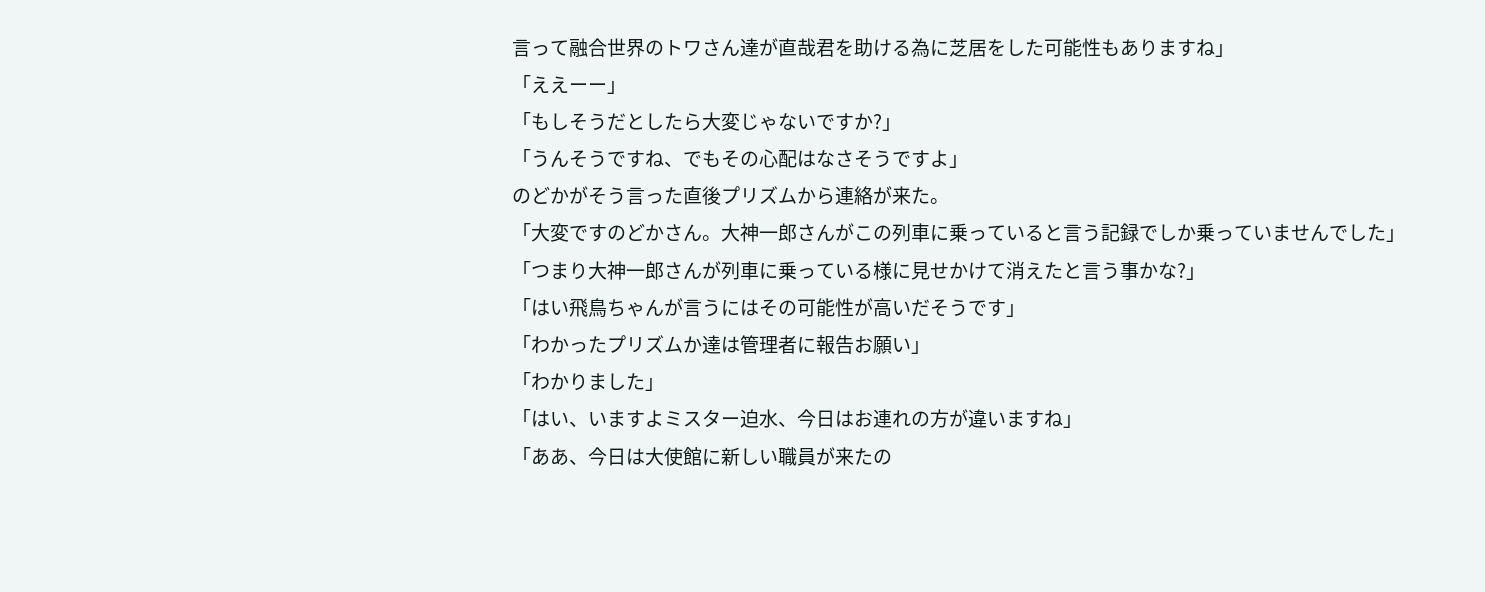言って融合世界のトワさん達が直哉君を助ける為に芝居をした可能性もありますね」
「ええーー」
「もしそうだとしたら大変じゃないですか?」
「うんそうですね、でもその心配はなさそうですよ」
のどかがそう言った直後プリズムから連絡が来た。
「大変ですのどかさん。大神一郎さんがこの列車に乗っていると言う記録でしか乗っていませんでした」
「つまり大神一郎さんが列車に乗っている様に見せかけて消えたと言う事かな?」
「はい飛鳥ちゃんが言うにはその可能性が高いだそうです」
「わかったプリズムか達は管理者に報告お願い」
「わかりました」
「はい、いますよミスター迫水、今日はお連れの方が違いますね」
「ああ、今日は大使館に新しい職員が来たの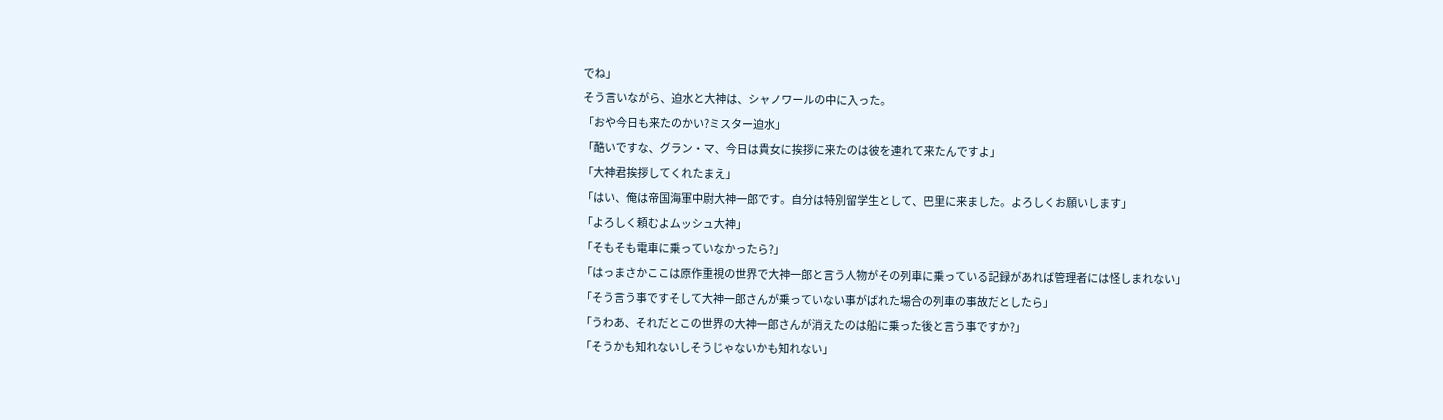でね」
そう言いながら、迫水と大神は、シャノワールの中に入った。
「おや今日も来たのかい?ミスター迫水」
「酷いですな、グラン・マ、今日は貴女に挨拶に来たのは彼を連れて来たんですよ」
「大神君挨拶してくれたまえ」
「はい、俺は帝国海軍中尉大神一郎です。自分は特別留学生として、巴里に来ました。よろしくお願いします」
「よろしく頼むよムッシュ大神」
「そもそも電車に乗っていなかったら?」
「はっまさかここは原作重視の世界で大神一郎と言う人物がその列車に乗っている記録があれば管理者には怪しまれない」
「そう言う事ですそして大神一郎さんが乗っていない事がばれた場合の列車の事故だとしたら」
「うわあ、それだとこの世界の大神一郎さんが消えたのは船に乗った後と言う事ですか?」
「そうかも知れないしそうじゃないかも知れない」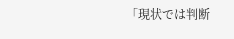「現状では判断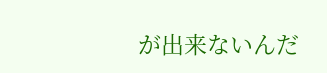が出来ないんだ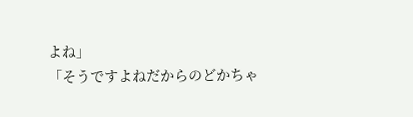よね」
「そうですよねだからのどかちゃ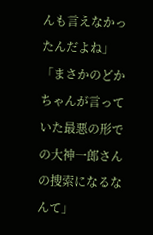んも言えなかったんだよね」
「まさかのどかちゃんが言っていた最悪の形での大神一郎さんの捜索になるなんて」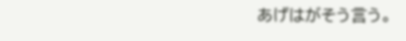あげはがそう言う。